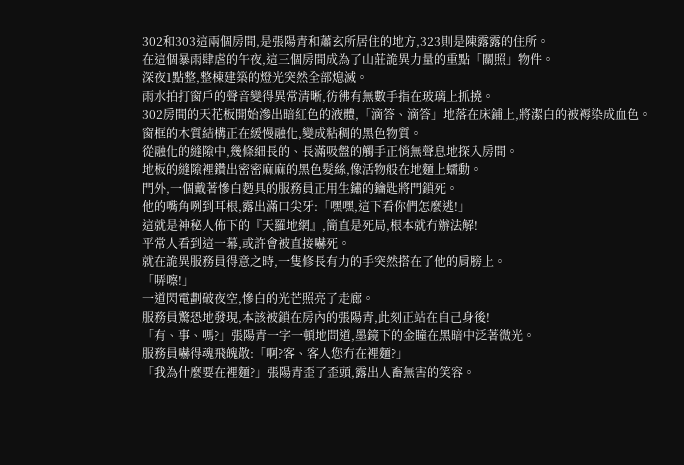302和303這兩個房間,是張陽青和蕭玄所居住的地方,323則是陳露露的住所。
在這個暴雨肆虐的午夜,這三個房間成為了山莊詭異力量的重點「關照」物件。
深夜1點整,整棟建築的燈光突然全部熄滅。
雨水拍打窗戶的聲音變得異常清晰,彷彿有無數手指在玻璃上抓撓。
302房間的天花板開始滲出暗紅色的液體,「滴答、滴答」地落在床鋪上,將潔白的被褥染成血色。
窗框的木質結構正在緩慢融化,變成粘稠的黑色物質。
從融化的縫隙中,幾條細長的、長滿吸盤的觸手正悄無聲息地探入房間。
地板的縫隙裡鑽出密密麻麻的黑色髮絲,像活物般在地麵上蠕動。
門外,一個戴著慘白麪具的服務員正用生鏽的鑰匙將門鎖死。
他的嘴角咧到耳根,露出滿口尖牙:「嘿嘿,這下看你們怎麼逃!」
這就是神秘人佈下的『天羅地網』,簡直是死局,根本就冇辦法解!
平常人看到這一幕,或許會被直接嚇死。
就在詭異服務員得意之時,一隻修長有力的手突然搭在了他的肩膀上。
「哢嚓!」
一道閃電劃破夜空,慘白的光芒照亮了走廊。
服務員驚恐地發現,本該被鎖在房內的張陽青,此刻正站在自己身後!
「有、事、嗎?」張陽青一字一頓地問道,墨鏡下的金瞳在黑暗中泛著微光。
服務員嚇得魂飛魄散:「啊?客、客人您冇在裡麵?」
「我為什麼要在裡麵?」張陽青歪了歪頭,露出人畜無害的笑容。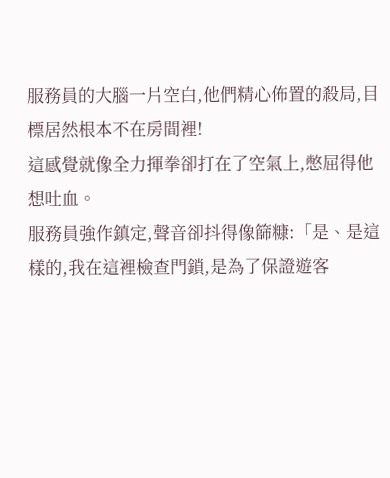服務員的大腦一片空白,他們精心佈置的殺局,目標居然根本不在房間裡!
這感覺就像全力揮拳卻打在了空氣上,憋屈得他想吐血。
服務員強作鎮定,聲音卻抖得像篩糠:「是、是這樣的,我在這裡檢查門鎖,是為了保證遊客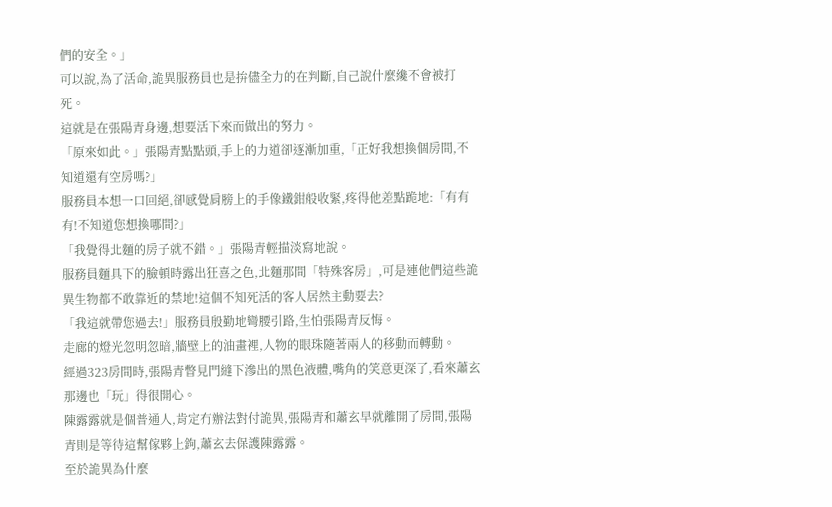們的安全。」
可以說,為了活命,詭異服務員也是拚儘全力的在判斷,自己說什麼纔不會被打死。
這就是在張陽青身邊,想要活下來而做出的努力。
「原來如此。」張陽青點點頭,手上的力道卻逐漸加重,「正好我想換個房間,不知道還有空房嗎?」
服務員本想一口回絕,卻感覺肩膀上的手像鐵鉗般收緊,疼得他差點跪地:「有有有!不知道您想換哪間?」
「我覺得北麵的房子就不錯。」張陽青輕描淡寫地說。
服務員麵具下的臉頓時露出狂喜之色,北麵那間「特殊客房」,可是連他們這些詭異生物都不敢靠近的禁地!這個不知死活的客人居然主動要去?
「我這就帶您過去!」服務員殷勤地彎腰引路,生怕張陽青反悔。
走廊的燈光忽明忽暗,牆壁上的油畫裡,人物的眼珠隨著兩人的移動而轉動。
經過323房間時,張陽青瞥見門縫下滲出的黑色液體,嘴角的笑意更深了,看來蕭玄那邊也「玩」得很開心。
陳露露就是個普通人,肯定冇辦法對付詭異,張陽青和蕭玄早就離開了房間,張陽青則是等待這幫傢夥上鉤,蕭玄去保護陳露露。
至於詭異為什麼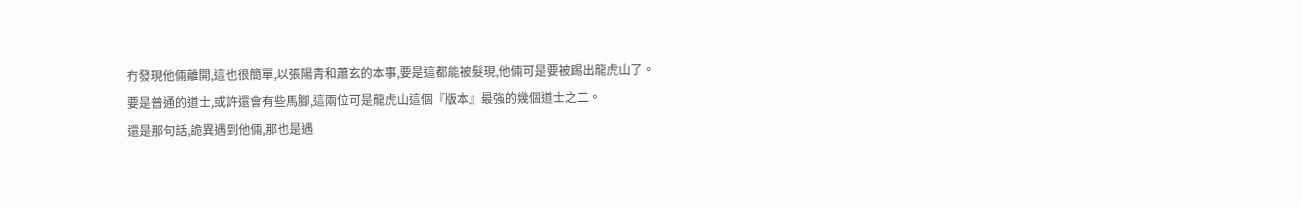冇發現他倆離開,這也很簡單,以張陽青和蕭玄的本事,要是這都能被髮現,他倆可是要被踢出龍虎山了。
要是普通的道士,或許還會有些馬腳,這兩位可是龍虎山這個『版本』最強的幾個道士之二。
還是那句話,詭異遇到他倆,那也是遇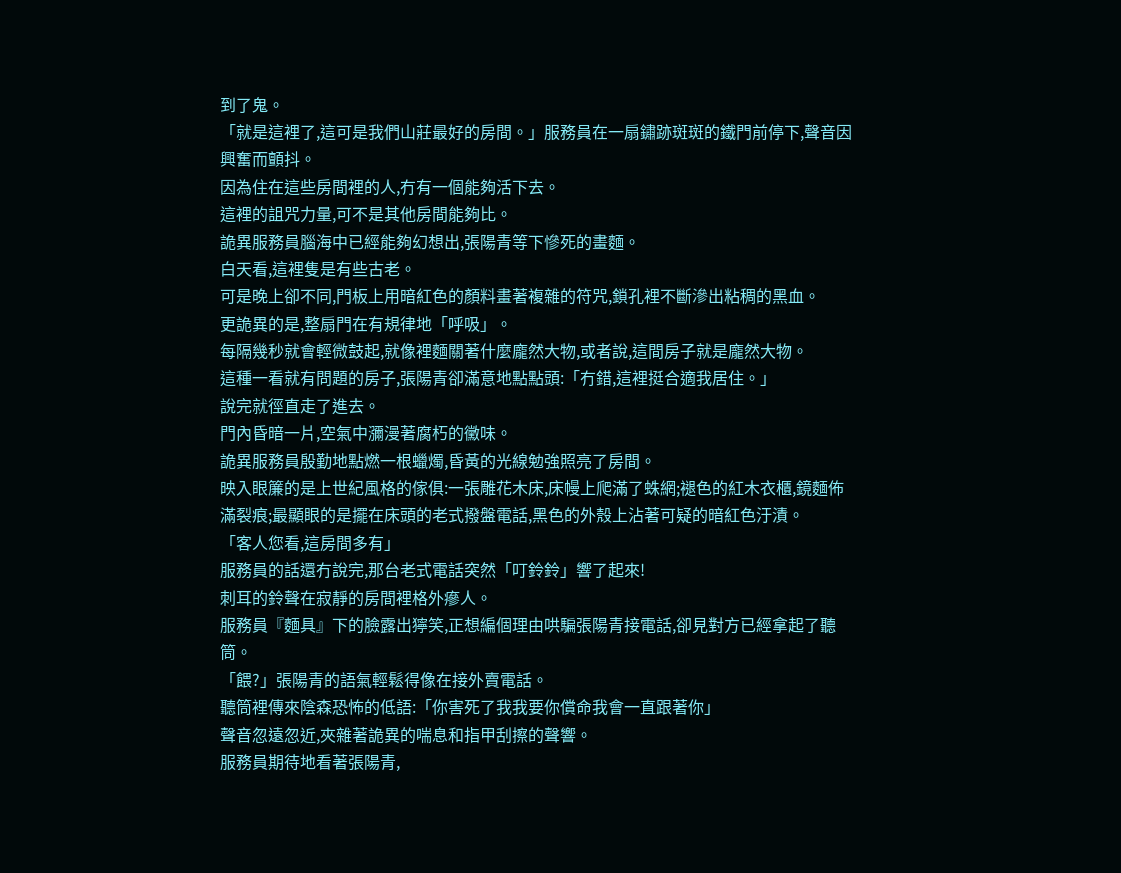到了鬼。
「就是這裡了,這可是我們山莊最好的房間。」服務員在一扇鏽跡斑斑的鐵門前停下,聲音因興奮而顫抖。
因為住在這些房間裡的人,冇有一個能夠活下去。
這裡的詛咒力量,可不是其他房間能夠比。
詭異服務員腦海中已經能夠幻想出,張陽青等下慘死的畫麵。
白天看,這裡隻是有些古老。
可是晚上卻不同,門板上用暗紅色的顏料畫著複雜的符咒,鎖孔裡不斷滲出粘稠的黑血。
更詭異的是,整扇門在有規律地「呼吸」。
每隔幾秒就會輕微鼓起,就像裡麵關著什麼龐然大物,或者說,這間房子就是龐然大物。
這種一看就有問題的房子,張陽青卻滿意地點點頭:「冇錯,這裡挺合適我居住。」
說完就徑直走了進去。
門內昏暗一片,空氣中瀰漫著腐朽的黴味。
詭異服務員殷勤地點燃一根蠟燭,昏黃的光線勉強照亮了房間。
映入眼簾的是上世紀風格的傢俱:一張雕花木床,床幔上爬滿了蛛網;褪色的紅木衣櫃,鏡麵佈滿裂痕;最顯眼的是擺在床頭的老式撥盤電話,黑色的外殼上沾著可疑的暗紅色汙漬。
「客人您看,這房間多有」
服務員的話還冇說完,那台老式電話突然「叮鈴鈴」響了起來!
刺耳的鈴聲在寂靜的房間裡格外瘮人。
服務員『麵具』下的臉露出獰笑,正想編個理由哄騙張陽青接電話,卻見對方已經拿起了聽筒。
「餵?」張陽青的語氣輕鬆得像在接外賣電話。
聽筒裡傳來陰森恐怖的低語:「你害死了我我要你償命我會一直跟著你」
聲音忽遠忽近,夾雜著詭異的喘息和指甲刮擦的聲響。
服務員期待地看著張陽青,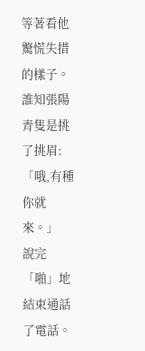等著看他驚慌失措的樣子。
誰知張陽青隻是挑了挑眉:「哦,有種你就來。」
說完「啪」地結束通話了電話。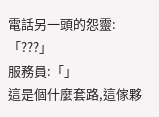電話另一頭的怨靈:「???」
服務員:「」
這是個什麼套路,這傢夥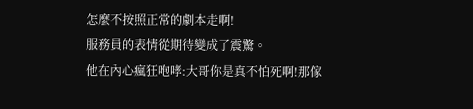怎麼不按照正常的劇本走啊!
服務員的表情從期待變成了震驚。
他在內心瘋狂咆哮:大哥你是真不怕死啊!那傢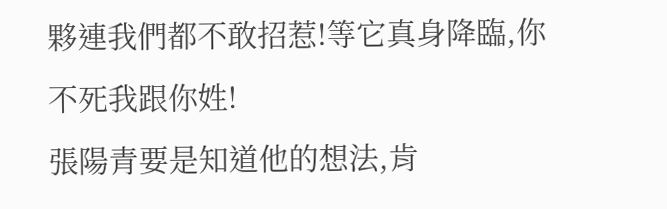夥連我們都不敢招惹!等它真身降臨,你不死我跟你姓!
張陽青要是知道他的想法,肯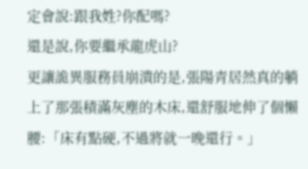定會說:跟我姓?你配嗎?
還是說,你要繼承龍虎山?
更讓詭異服務員崩潰的是,張陽青居然真的躺上了那張積滿灰塵的木床,還舒服地伸了個懶腰:「床有點硬,不過將就一晚還行。」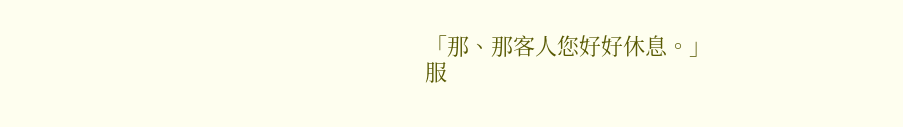「那、那客人您好好休息。」
服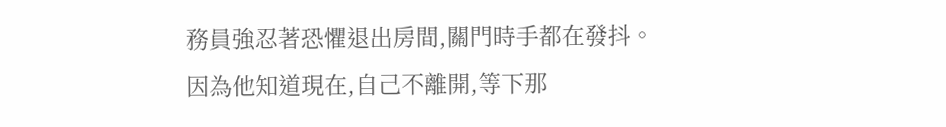務員強忍著恐懼退出房間,關門時手都在發抖。
因為他知道現在,自己不離開,等下那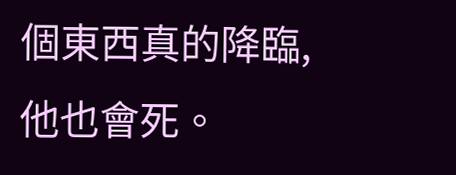個東西真的降臨,他也會死。